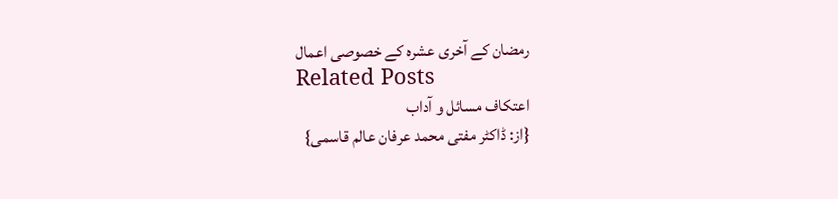رمضان کے آخری عشرہ کے خصوصی اعمال
Related Posts
اعتکاف مسائل و آداب
{از: ڈاکٹر مفتی محمد عرفان عالم قاسمی}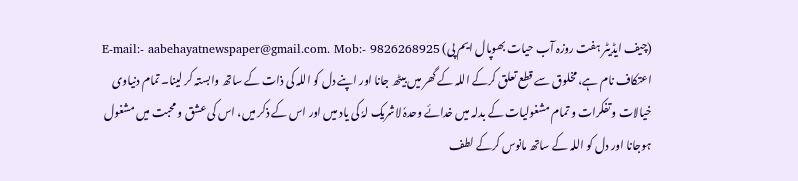(چیف ایڈیٹر ہفت روزہ آب حیات بھوپال ایم پی) E-mail:- aabehayatnewspaper@gmail.com. Mob:- 9826268925 اعتکاف نام ہے، مخلوق سے قطع تعلق کرکے اللہ کے گھر میں بیٹھ جانا اور اپنے دل کو اللہ کی ذات کے ساتھ وابستہ کر لینا۔ تمام دنیاوی خیالات و تفکرات و تمام مشغولیات کے بدلہ میں خدائے وحدہٗ لاشریک لہٗ کی یاد میں اور اس کے ذکر میں، اس کی عشق و محبت میں مشغول ہوجانا اور دل کو اللہ کے ساتھ مانوس کرکے لطف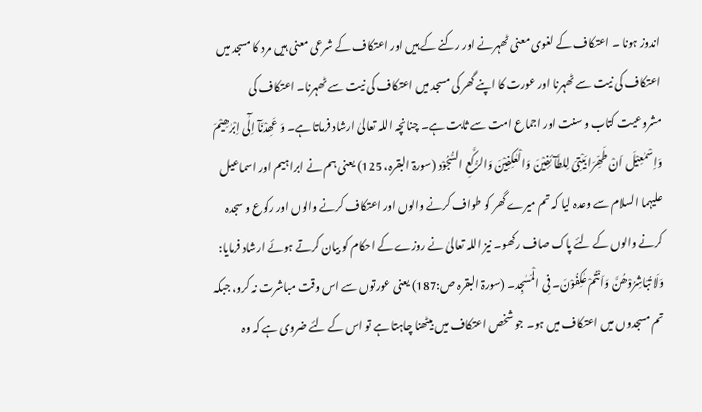اندوز ہونا ۔ اعتکاف کے لغوی معنی ٹھہرنے اور رکنے کے ہیں اور اعتکاف کے شرعی معنی ہیں مرد کا مسجد میں اعتکاف کی نیت سے ٹھہرنا اور عورت کا اپنے گھر کی مسجد میں اعتکاف کی نیت سے ٹھہرنا۔ اعتکاف کی مشروعیت کتاب و سنت اور اجماع امت سے ثابت ہے۔ چنانچہ اللہ تعالیٰ ارشاد فرماتا ہے۔ وَ عَھِدْنَآ اِلٰٓی اِبْرٰھِیْمَ وَاِسْمٰعِیْلَ اَنْ طَھِّرَا بَیْتِیَ لِلطَّآئِفِیْنَ وَالْعٰکِفِیْنَ وَالرُّکَّعِ السُّجُوْد (سورۃ البقرہ، 125) یعنی ہم نے ابراہیم اور اسماعیل علیہما السلام سے وعدہ لیا کہ تم میرے گھر کو طواف کرنے والوں اور اعتکاف کرنے والوں اور رکوع و سجدہ کرنے والوں کے لئے پاک صاف رکھو۔ نیز اللہ تعالیٰ نے روزے کے احکام کو بیان کرتے ہوئے ارشاد فرمایا: وَلَا تُبَاشِرُوْھُنَّ وَاَنْتُمْ عٰکِفُوْنَ۔ فِی الْمَسٰجِد۔ (سورۃ البقرہ ص:187) یعنی عورتوں سے اس وقت مباشرت نہ کرو، جبکہ تم مسجدوں میں اعتکاف میں ہو۔ جو شخص اعتکاف میں بیٹھنا چاہتا ہے تو اس کے لئے ضروی ہے کہ وہ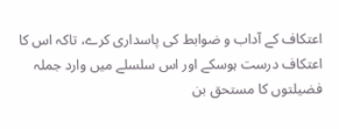اعتکاف کے آداب و ضوابط کی پاسداری کرے، تاکہ اس کا اعتکاف درست ہوسکے اور اس سلسلے میں وارد جملہ فضیلتوں کا مستحق بن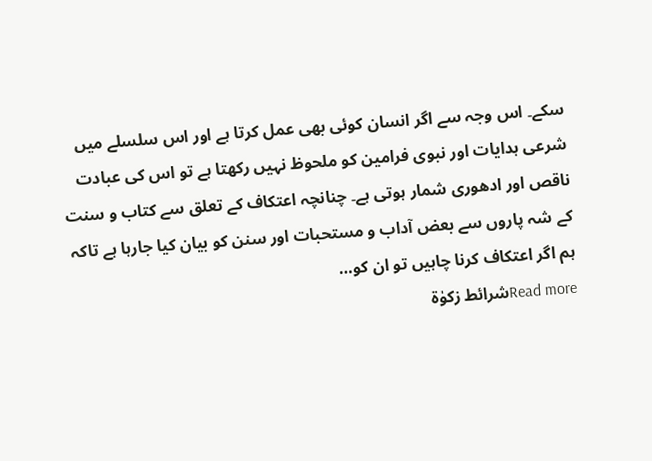سکے۔ اس وجہ سے اگر انسان کوئی بھی عمل کرتا ہے اور اس سلسلے میں شرعی ہدایات اور نبوی فرامین کو ملحوظ نہیں رکھتا ہے تو اس کی عبادت ناقص اور ادھوری شمار ہوتی ہے۔ چنانچہ اعتکاف کے تعلق سے کتاب و سنت کے شہ پاروں سے بعض آداب و مستحبات اور سنن کو بیان کیا جارہا ہے تاکہ ہم اگر اعتکاف کرنا چاہیں تو ان کو…
Read moreشرائط زکوٰۃ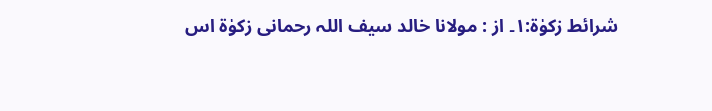شرائط زکوٰۃ:۱۔ از : مولانا خالد سیف اللہ رحمانی زکوٰۃ اس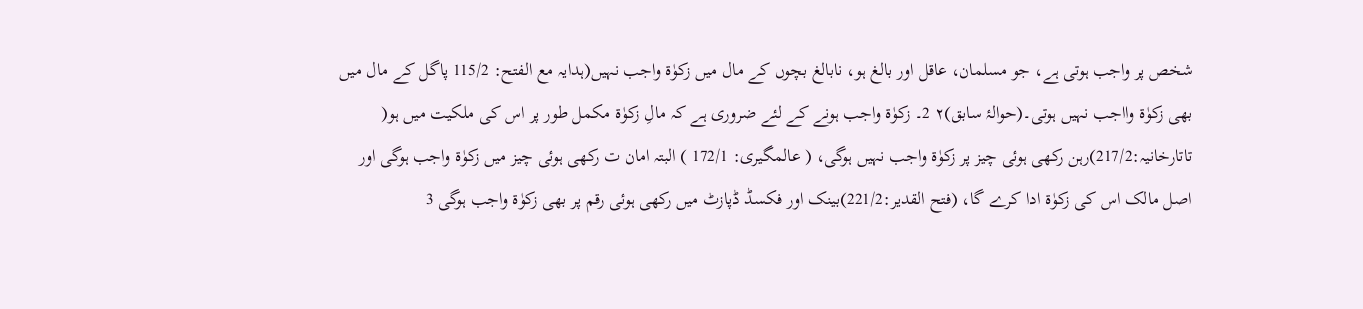شخص پر واجب ہوتی ہے، جو مسلمان، عاقل اور بالغ ہو، نابالغ بچوں کے مال میں زکوٰۃ واجب نہیں(ہدایہ مع الفتح: 115/2 پاگل کے مال میں بھی زکوٰۃ وااجب نہیں ہوتی۔(حوالۂ سابق)۲ 2۔ زکوٰۃ واجب ہونے کے لئے ضروری ہے کہ مالِ زکوٰۃ مکمل طور پر اس کی ملکیت میں ہو( تاتارخانیہ:217/2)رہن رکھی ہوئی چیز پر زکوٰۃ واجب نہیں ہوگی، ( عالمگیری: 172/1 ) البتہ امان ت رکھی ہوئی چیز میں زکوٰۃ واجب ہوگی اور اصل مالک اس کی زکوٰۃ ادا کرے گا، (فتح القدیر:221/2)بینک اور فکسڈ ڈپازٹ میں رکھی ہوئی رقم پر بھی زکوٰۃ واجب ہوگی 3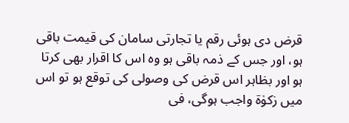قرض دی ہوئی رقم یا تجارتی سامان کی قیمت باقی ہو، اور جس کے ذمہ باقی ہو وہ اس کا اقرار بھی کرتا ہو اور بظاہر اس قرض کی وصولی کی توقع ہو تو اس میں زکوٰۃ واجب ہوگی، فی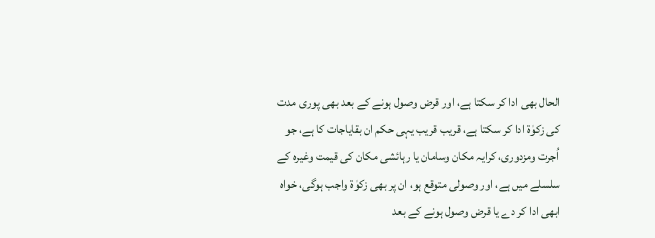الحال بھی ادا کر سکتا ہے، اور قرض وصول ہونے کے بعد بھی پوری مدت کی زکوٰۃ ادا کر سکتا ہے، قریب قریب یہی حکم ان بقایاجات کا ہے، جو اُجرت ومزدوری، کرایہ مکان وسامان یا رہائشی مکان کی قیمت وغیرہ کے سلسلے میں ہے، اور وصولی متوقع ہو، ان پر بھی زکوٰۃ واجب ہوگی، خواہ ابھی ادا کر دے یا قرض وصول ہونے کے بعد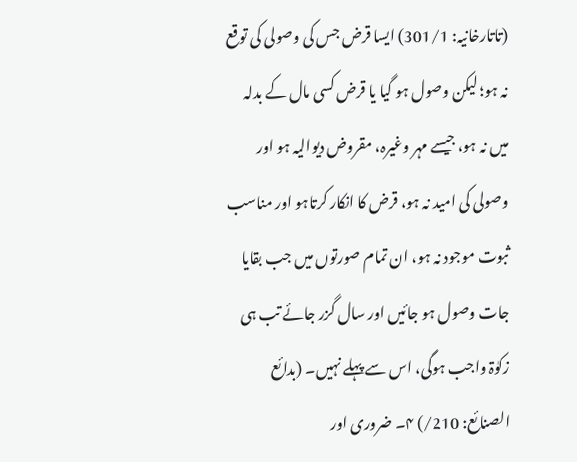(تاتارخانیہ: 301/1) ایسا قرض جس کی وصولی کی توقع نہ ہو؛ لیکن وصول ہو گیا یا قرض کسی مال کے بدلہ میں نہ ہو، جیسے مہر وغیرہ، مقروض دیوالیہ ہو اور وصولی کی امید نہ ہو، قرض کا انکار کرتاہو اور مناسب ثبوت موجود نہ ہو، ان تمام صورتوں میں جب بقایا جات وصول ہو جائیں اور سال گزر جائے تب ہی زکوٰۃ واجب ہوگی، اس سے پہلے نہیں۔ (بدائع الصنائع: 210/) ۴۔ ضروری اور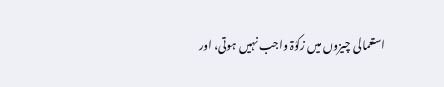استعمالی چیزوں میں زکوٰۃ واجب نہیں ہوتی، اور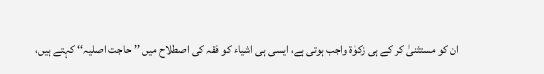ان کو مستثنیٰ کر کے ہی زکوٰۃ واجب ہوتی ہے، ایسی ہی اشیاء کو فقہ کی اصطلاح میں ’’ حاجت اصلیہ‘‘ کہتے ہیں،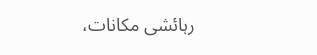رہائشی مکانات،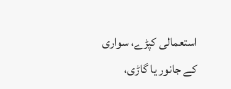استعمالی کپڑے، سواری کے جانور یا گاڑی،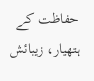حفاظت کے ہتھیار، زیبائش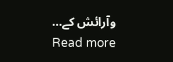وآرائش کے…
Read more